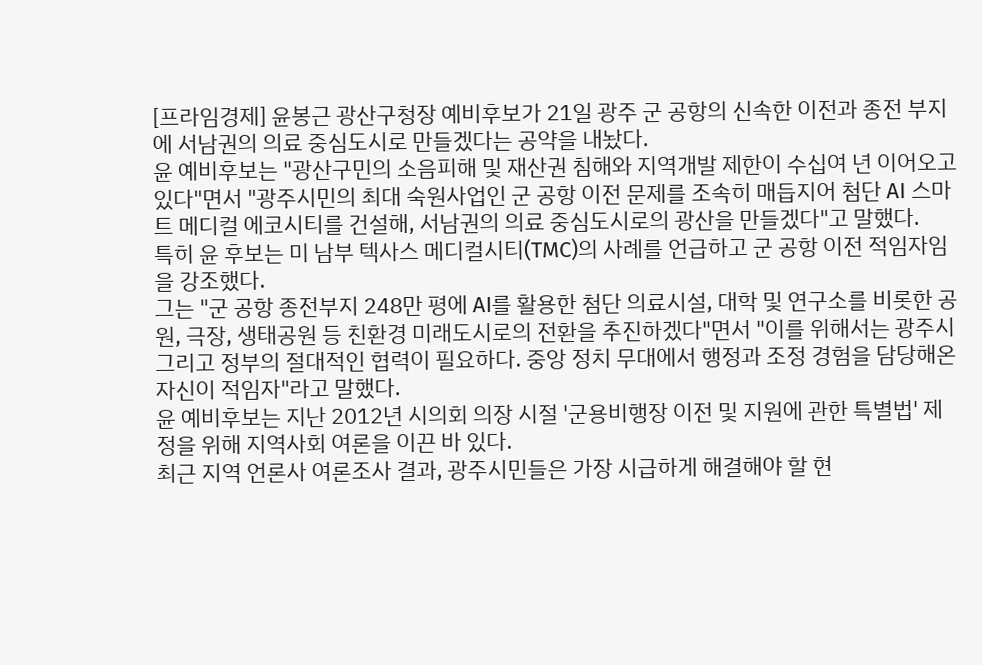[프라임경제] 윤봉근 광산구청장 예비후보가 21일 광주 군 공항의 신속한 이전과 종전 부지에 서남권의 의료 중심도시로 만들겠다는 공약을 내놨다.
윤 예비후보는 "광산구민의 소음피해 및 재산권 침해와 지역개발 제한이 수십여 년 이어오고 있다"면서 "광주시민의 최대 숙원사업인 군 공항 이전 문제를 조속히 매듭지어 첨단 AI 스마트 메디컬 에코시티를 건설해, 서남권의 의료 중심도시로의 광산을 만들겠다"고 말했다.
특히 윤 후보는 미 남부 텍사스 메디컬시티(TMC)의 사례를 언급하고 군 공항 이전 적임자임을 강조했다.
그는 "군 공항 종전부지 248만 평에 AI를 활용한 첨단 의료시설, 대학 및 연구소를 비롯한 공원, 극장, 생태공원 등 친환경 미래도시로의 전환을 추진하겠다"면서 "이를 위해서는 광주시 그리고 정부의 절대적인 협력이 필요하다. 중앙 정치 무대에서 행정과 조정 경험을 담당해온 자신이 적임자"라고 말했다.
윤 예비후보는 지난 2012년 시의회 의장 시절 '군용비행장 이전 및 지원에 관한 특별법' 제정을 위해 지역사회 여론을 이끈 바 있다.
최근 지역 언론사 여론조사 결과, 광주시민들은 가장 시급하게 해결해야 할 현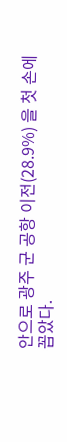안으로 광주 군 공항 이전(28.9%) 을 첫 손에 꼽았다.